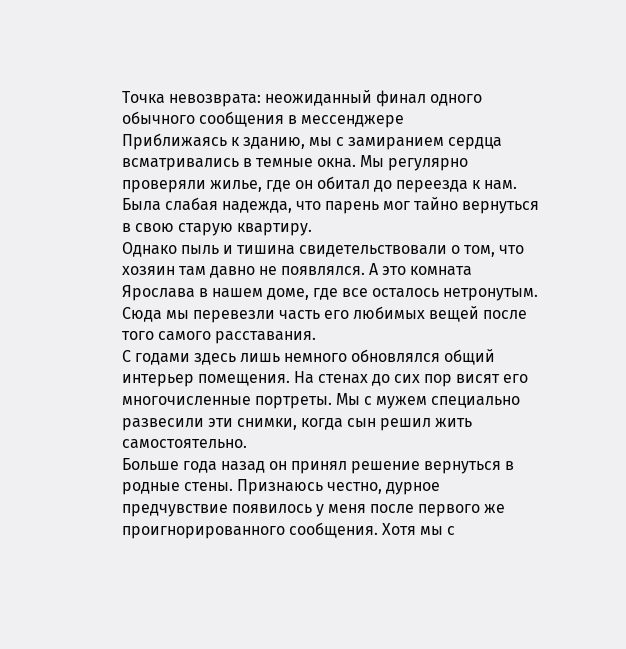Точка невозврата: неожиданный финал одного обычного сообщения в мессенджере
Приближаясь к зданию, мы с замиранием сердца всматривались в темные окна. Мы регулярно проверяли жилье, где он обитал до переезда к нам. Была слабая надежда, что парень мог тайно вернуться в свою старую квартиру.
Однако пыль и тишина свидетельствовали о том, что хозяин там давно не появлялся. А это комната Ярослава в нашем доме, где все осталось нетронутым. Сюда мы перевезли часть его любимых вещей после того самого расставания.
С годами здесь лишь немного обновлялся общий интерьер помещения. На стенах до сих пор висят его многочисленные портреты. Мы с мужем специально развесили эти снимки, когда сын решил жить самостоятельно.
Больше года назад он принял решение вернуться в родные стены. Признаюсь честно, дурное предчувствие появилось у меня после первого же проигнорированного сообщения. Хотя мы с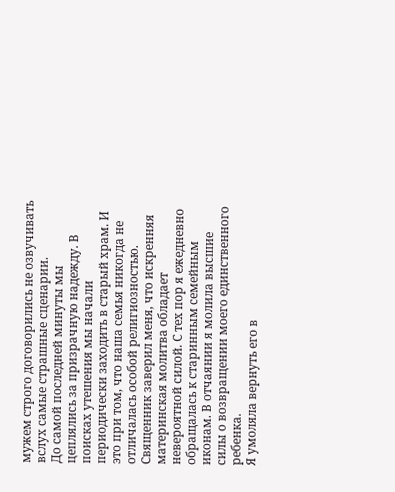мужем строго договорились не озвучивать вслух самые страшные сценарии.
До самой последней минуты мы цеплялись за призрачную надежду. В поисках утешения мы начали периодически заходить в старый храм. И это при том, что наша семья никогда не отличалась особой религиозностью.
Священник заверил меня, что искренняя материнская молитва обладает невероятной силой. С тех пор я ежедневно обращалась к старинным семейным иконам. В отчаянии я молила высшие силы о возвращении моего единственного ребенка.
Я умоляла вернуть его в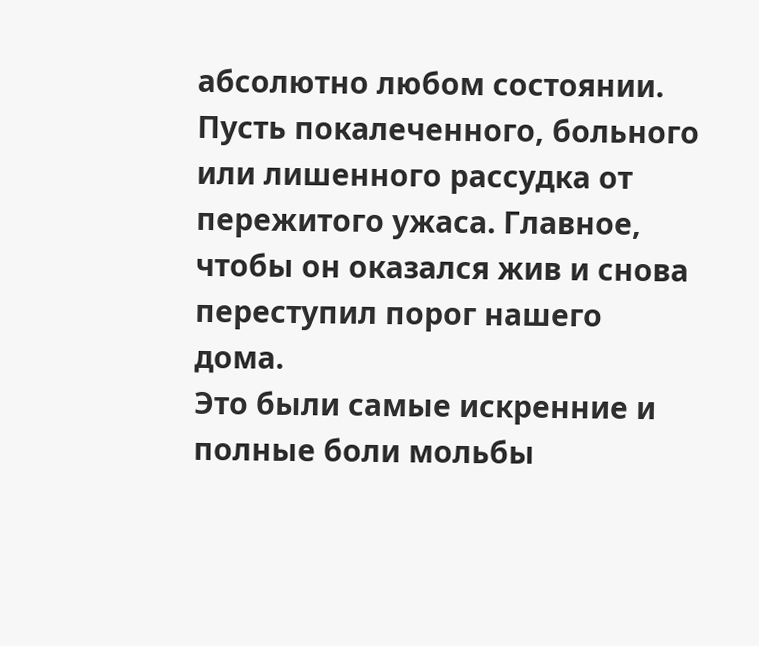абсолютно любом состоянии. Пусть покалеченного, больного или лишенного рассудка от пережитого ужаса. Главное, чтобы он оказался жив и снова переступил порог нашего дома.
Это были самые искренние и полные боли мольбы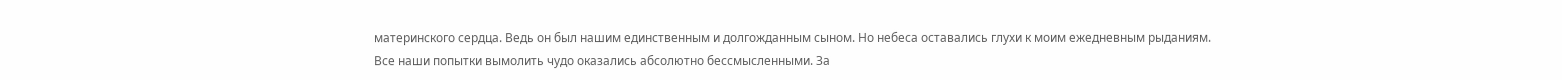материнского сердца. Ведь он был нашим единственным и долгожданным сыном. Но небеса оставались глухи к моим ежедневным рыданиям.
Все наши попытки вымолить чудо оказались абсолютно бессмысленными. За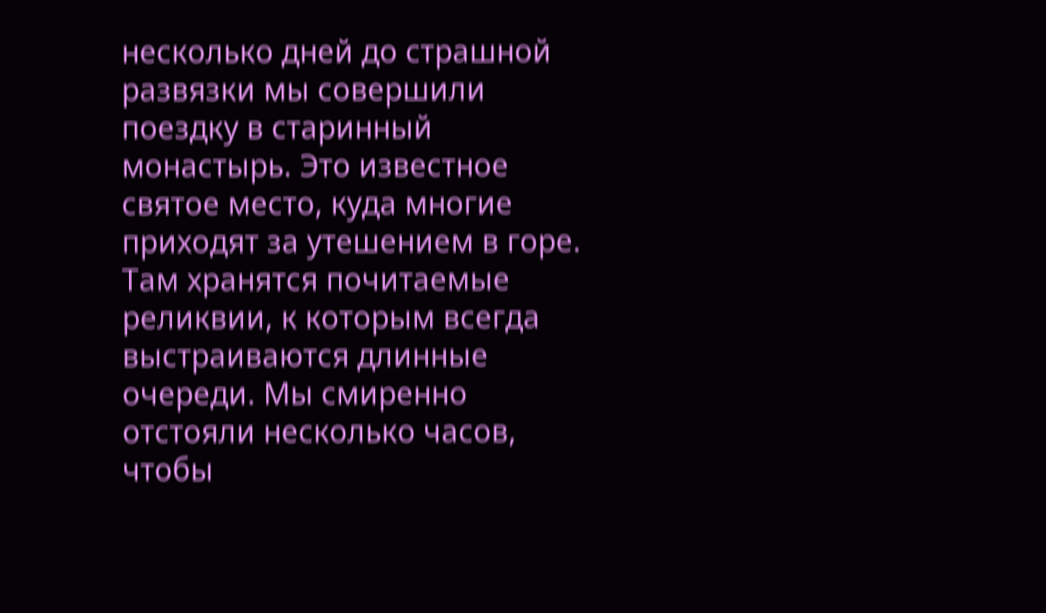несколько дней до страшной развязки мы совершили поездку в старинный монастырь. Это известное святое место, куда многие приходят за утешением в горе.
Там хранятся почитаемые реликвии, к которым всегда выстраиваются длинные очереди. Мы смиренно отстояли несколько часов, чтобы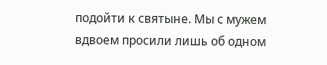подойти к святыне. Мы с мужем вдвоем просили лишь об одном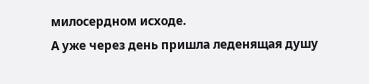милосердном исходе.
А уже через день пришла леденящая душу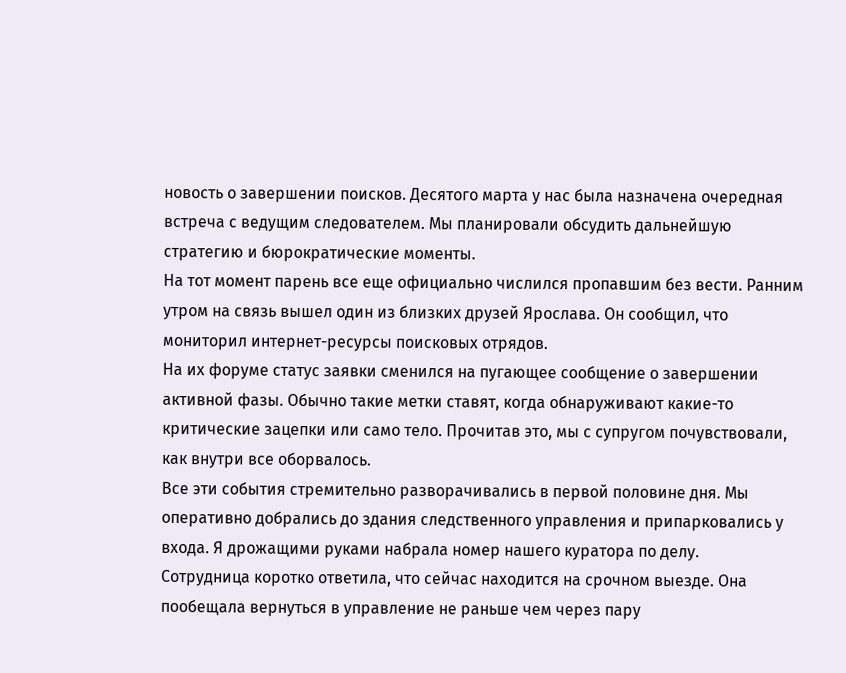новость о завершении поисков. Десятого марта у нас была назначена очередная встреча с ведущим следователем. Мы планировали обсудить дальнейшую стратегию и бюрократические моменты.
На тот момент парень все еще официально числился пропавшим без вести. Ранним утром на связь вышел один из близких друзей Ярослава. Он сообщил, что мониторил интернет-ресурсы поисковых отрядов.
На их форуме статус заявки сменился на пугающее сообщение о завершении активной фазы. Обычно такие метки ставят, когда обнаруживают какие-то критические зацепки или само тело. Прочитав это, мы с супругом почувствовали, как внутри все оборвалось.
Все эти события стремительно разворачивались в первой половине дня. Мы оперативно добрались до здания следственного управления и припарковались у входа. Я дрожащими руками набрала номер нашего куратора по делу.
Сотрудница коротко ответила, что сейчас находится на срочном выезде. Она пообещала вернуться в управление не раньше чем через пару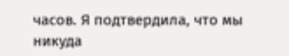часов. Я подтвердила, что мы никуда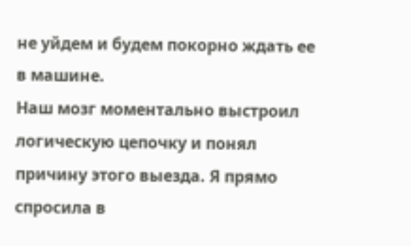не уйдем и будем покорно ждать ее в машине.
Наш мозг моментально выстроил логическую цепочку и понял причину этого выезда. Я прямо спросила в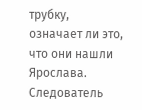трубку, означает ли это, что они нашли Ярослава. Следователь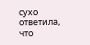сухо ответила, что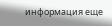информация еще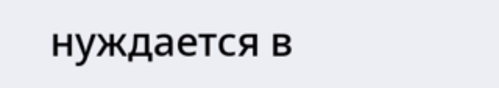нуждается в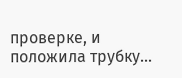проверке, и положила трубку…